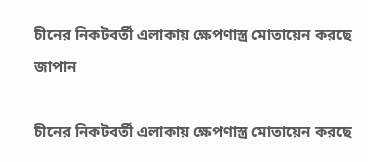চীনের নিকটবর্তী এলাকায় ক্ষেপণাস্ত্র মোতায়েন করছে জাপান

চীনের নিকটবর্তী এলাকায় ক্ষেপণাস্ত্র মোতায়েন করছে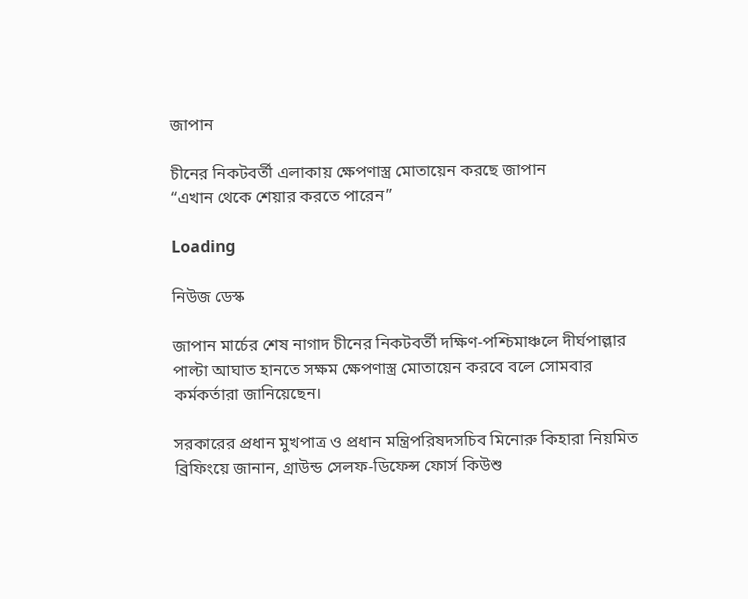জাপান

চীনের নিকটবর্তী এলাকায় ক্ষেপণাস্ত্র মোতায়েন করছে জাপান
“এখান থেকে শেয়ার করতে পারেন”

Loading

নিউজ ডেস্ক

জাপান মার্চের শেষ নাগাদ চীনের নিকটবর্তী দক্ষিণ-পশ্চিমাঞ্চলে দীর্ঘপাল্লার পাল্টা আঘাত হানতে সক্ষম ক্ষেপণাস্ত্র মোতায়েন করবে বলে সোমবার কর্মকর্তারা জানিয়েছেন।

সরকারের প্রধান মুখপাত্র ও প্রধান মন্ত্রিপরিষদসচিব মিনোরু কিহারা নিয়মিত ব্রিফিংয়ে জানান, গ্রাউন্ড সেলফ-ডিফেন্স ফোর্স কিউশু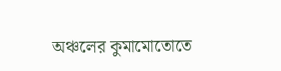অঞ্চলের কুমামোতোতে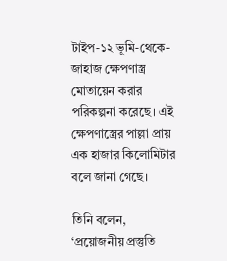টাইপ-১২ ভূমি-থেকে-জাহাজ ক্ষেপণাস্ত্র মোতায়েন করার পরিকল্পনা করেছে। এই ক্ষেপণাস্ত্রের পাল্লা প্রায় এক হাজার কিলোমিটার বলে জানা গেছে।

তিনি বলেন, ‘প্রয়োজনীয় প্রস্তুতি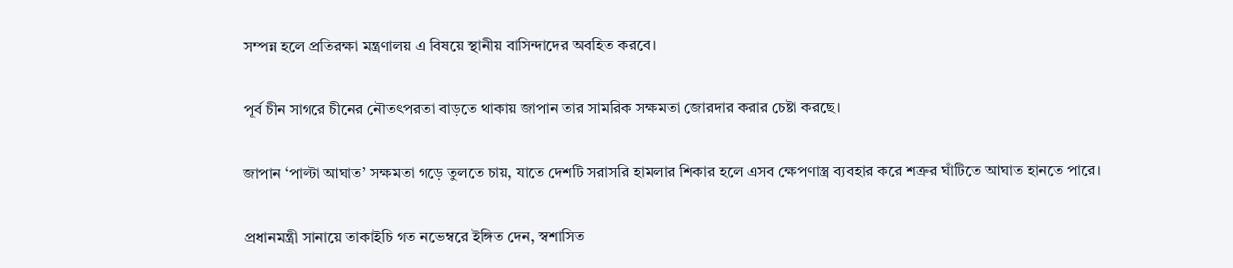সম্পন্ন হলে প্রতিরক্ষা মন্ত্রণালয় এ বিষয়ে স্থানীয় বাসিন্দাদের অবহিত করবে।

পূর্ব চীন সাগরে চীনের নৌতৎপরতা বাড়তে থাকায় জাপান তার সামরিক সক্ষমতা জোরদার করার চেষ্টা করছে।

জাপান ‘পাল্টা আঘাত’ সক্ষমতা গড়ে তুলতে চায়, যাতে দেশটি সরাসরি হামলার শিকার হলে এসব ক্ষেপণাস্ত্র ব্যবহার করে শত্রুর ঘাঁটিতে আঘাত হানতে পারে।

প্রধানমন্ত্রী সানায়ে তাকাইচি গত নভেম্বরে ইঙ্গিত দেন, স্বশাসিত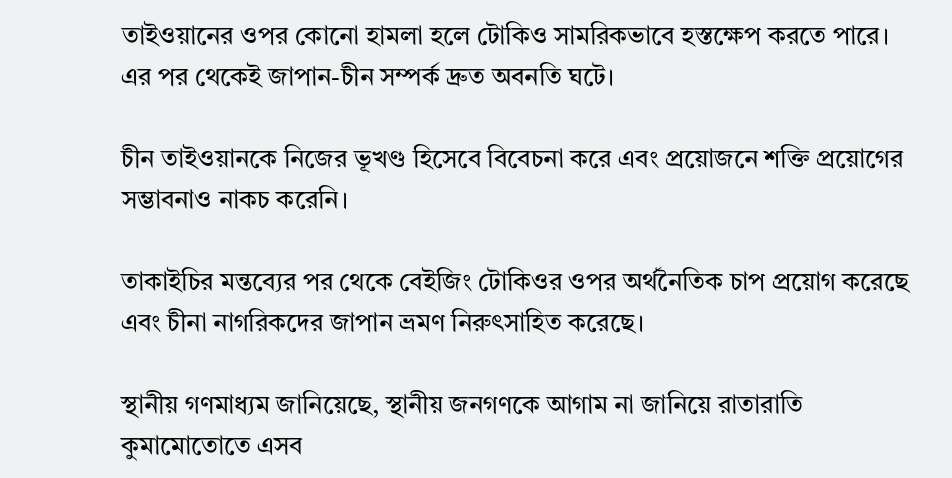তাইওয়ানের ওপর কোনো হামলা হলে টোকিও সামরিকভাবে হস্তক্ষেপ করতে পারে। এর পর থেকেই জাপান-চীন সম্পর্ক দ্রুত অবনতি ঘটে।

চীন তাইওয়ানকে নিজের ভূখণ্ড হিসেবে বিবেচনা করে এবং প্রয়োজনে শক্তি প্রয়োগের সম্ভাবনাও নাকচ করেনি।

তাকাইচির মন্তব্যের পর থেকে বেইজিং টোকিওর ওপর অর্থনৈতিক চাপ প্রয়োগ করেছে এবং চীনা নাগরিকদের জাপান ভ্রমণ নিরুৎসাহিত করেছে।

স্থানীয় গণমাধ্যম জানিয়েছে, স্থানীয় জনগণকে আগাম না জানিয়ে রাতারাতি কুমামোতোতে এসব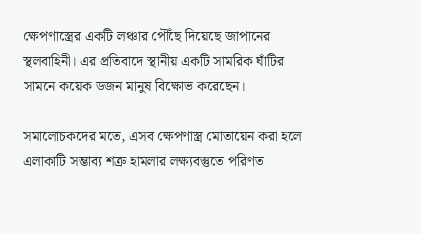ক্ষেপণাস্ত্রের একটি লঞ্চার পৌঁছে দিয়েছে জাপানের স্থলবাহিনী। এর প্রতিবাদে স্থানীয় একটি সামরিক ঘাঁটির সামনে কয়েক ডজন মানুষ বিক্ষোভ করেছেন।

সমালোচকদের মতে, এসব ক্ষেপণাস্ত্র মোতায়েন করা হলে এলাকাটি সম্ভাব্য শত্রু হামলার লক্ষ্যবস্তুতে পরিণত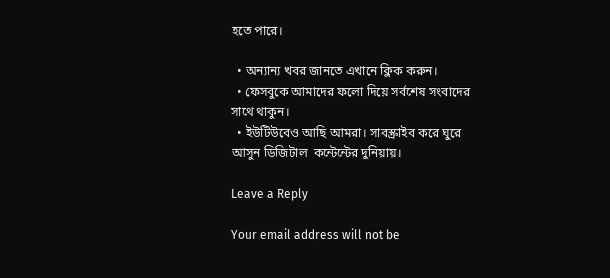হতে পারে।

  • অন্যান্য খবর জানতে এখানে ক্লিক করুন।
  • ফেসবুকে আমাদের ফলো দিয়ে সর্বশেষ সংবাদের সাথে থাকুন।
  • ইউটিউবেও আছি আমরা। সাবস্ক্রাইব করে ঘুরে আসুন ডিজিটাল  কন্টেন্টের দুনিয়ায়।

Leave a Reply

Your email address will not be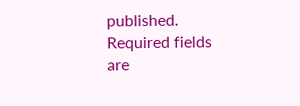published. Required fields are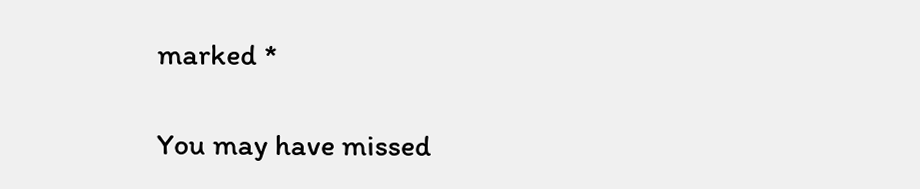marked *

You may have missed